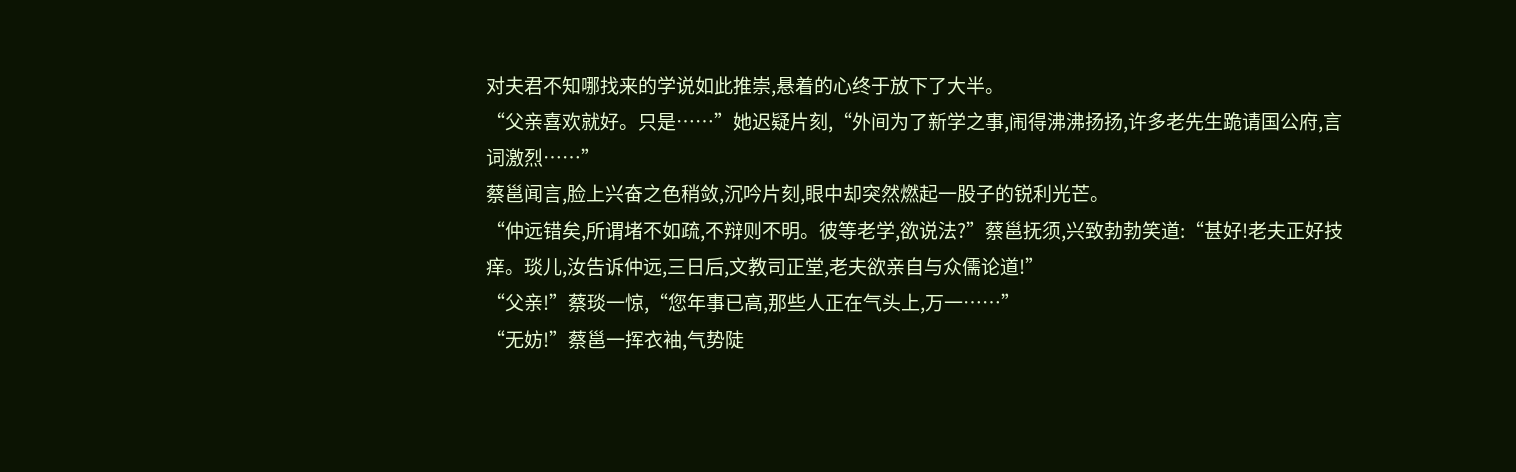对夫君不知哪找来的学说如此推崇,悬着的心终于放下了大半。
“父亲喜欢就好。只是……”她迟疑片刻,“外间为了新学之事,闹得沸沸扬扬,许多老先生跪请国公府,言词激烈……”
蔡邕闻言,脸上兴奋之色稍敛,沉吟片刻,眼中却突然燃起一股子的锐利光芒。
“仲远错矣,所谓堵不如疏,不辩则不明。彼等老学,欲说法?”蔡邕抚须,兴致勃勃笑道:“甚好!老夫正好技痒。琰儿,汝告诉仲远,三日后,文教司正堂,老夫欲亲自与众儒论道!”
“父亲!”蔡琰一惊,“您年事已高,那些人正在气头上,万一……”
“无妨!”蔡邕一挥衣袖,气势陡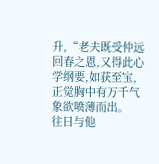升,“老夫既受仲远回春之恩,又得此心学纲要,如获至宝,正觉胸中有万千气象欲喷薄而出。
往日与他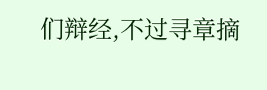们辩经,不过寻章摘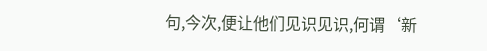句,今次,便让他们见识见识,何谓‘新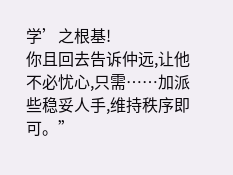学’之根基!
你且回去告诉仲远,让他不必忧心,只需……加派些稳妥人手,维持秩序即可。”